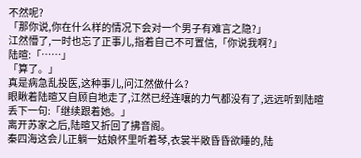不然呢?
「那你说,你在什么样的情况下会对一个男子有难言之隐?」
江然懵了,一时也忘了正事儿,指着自己不可置信,「你说我啊?」
陆暄:「……」
「算了。」
真是病急乱投医,这种事儿,问江然做什么?
眼瞅着陆暄又自顾自地走了,江然已经连嚷的力气都没有了,远远听到陆暄丢下一句:「继续跟着她。」
离开苏家之后,陆暄又折回了拂音阁。
秦四海这会儿正躺一姑娘怀里听着琴,衣裳半敞昏昏欲睡的,陆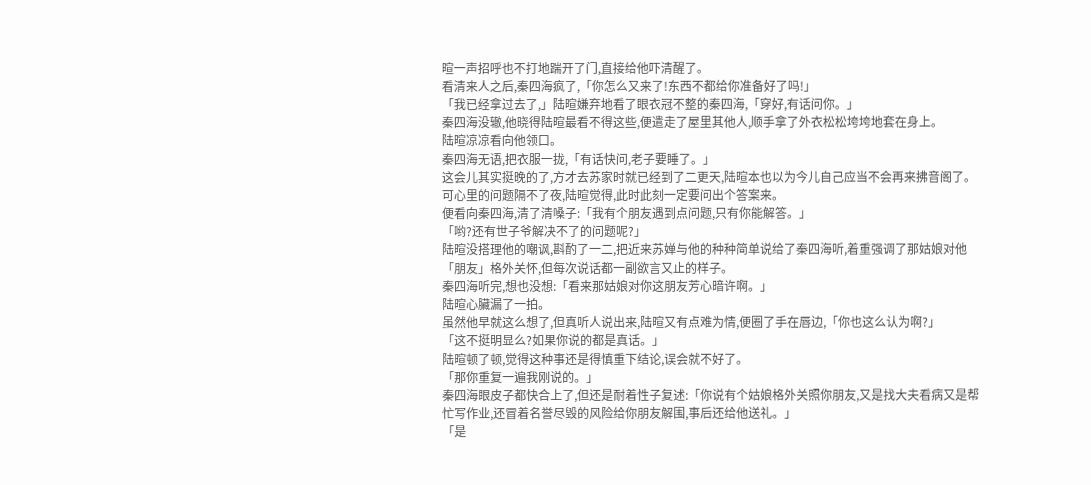暄一声招呼也不打地踹开了门,直接给他吓清醒了。
看清来人之后,秦四海疯了,「你怎么又来了!东西不都给你准备好了吗!」
「我已经拿过去了,」陆暄嫌弃地看了眼衣冠不整的秦四海,「穿好,有话问你。」
秦四海没辙,他晓得陆暄最看不得这些,便遣走了屋里其他人,顺手拿了外衣松松垮垮地套在身上。
陆暄凉凉看向他领口。
秦四海无语,把衣服一拢,「有话快问,老子要睡了。」
这会儿其实挺晚的了,方才去苏家时就已经到了二更天,陆暄本也以为今儿自己应当不会再来拂音阁了。
可心里的问题隔不了夜,陆暄觉得,此时此刻一定要问出个答案来。
便看向秦四海,清了清嗓子:「我有个朋友遇到点问题,只有你能解答。」
「哟?还有世子爷解决不了的问题呢?」
陆暄没搭理他的嘲讽,斟酌了一二,把近来苏婵与他的种种简单说给了秦四海听,着重强调了那姑娘对他「朋友」格外关怀,但每次说话都一副欲言又止的样子。
秦四海听完,想也没想:「看来那姑娘对你这朋友芳心暗许啊。」
陆暄心臟漏了一拍。
虽然他早就这么想了,但真听人说出来,陆暄又有点难为情,便圈了手在唇边,「你也这么认为啊?」
「这不挺明显么?如果你说的都是真话。」
陆暄顿了顿,觉得这种事还是得慎重下结论,误会就不好了。
「那你重复一遍我刚说的。」
秦四海眼皮子都快合上了,但还是耐着性子复述:「你说有个姑娘格外关照你朋友,又是找大夫看病又是帮忙写作业,还冒着名誉尽毁的风险给你朋友解围,事后还给他送礼。」
「是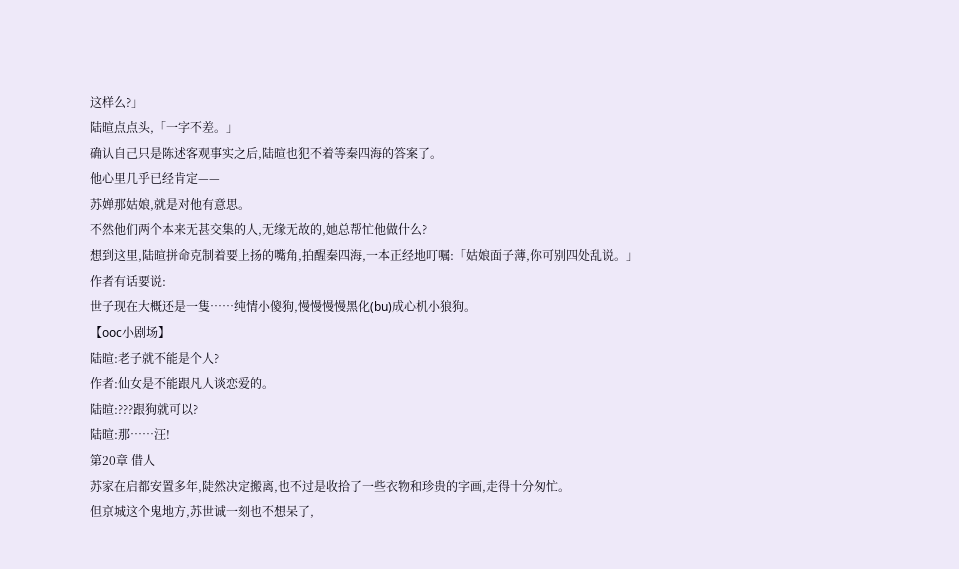这样么?」
陆暄点点头,「一字不差。」
确认自己只是陈述客观事实之后,陆暄也犯不着等秦四海的答案了。
他心里几乎已经肯定——
苏婵那姑娘,就是对他有意思。
不然他们两个本来无甚交集的人,无缘无故的,她总帮忙他做什么?
想到这里,陆暄拼命克制着要上扬的嘴角,拍醒秦四海,一本正经地叮嘱:「姑娘面子薄,你可别四处乱说。」
作者有话要说:
世子现在大概还是一隻……纯情小傻狗,慢慢慢慢黑化(bu)成心机小狼狗。
【ooc小剧场】
陆暄:老子就不能是个人?
作者:仙女是不能跟凡人谈恋爱的。
陆暄:???跟狗就可以?
陆暄:那……汪!
第20章 借人
苏家在启都安置多年,陡然决定搬离,也不过是收拾了一些衣物和珍贵的字画,走得十分匆忙。
但京城这个鬼地方,苏世诚一刻也不想呆了,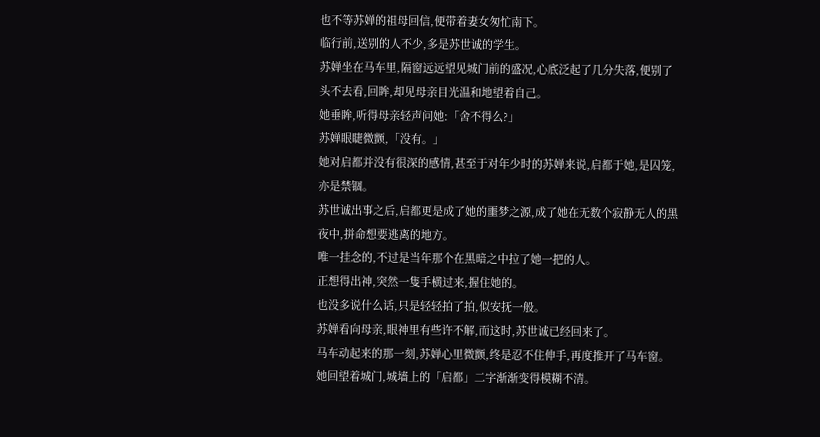也不等苏婵的祖母回信,便带着妻女匆忙南下。
临行前,送别的人不少,多是苏世诚的学生。
苏婵坐在马车里,隔窗远远望见城门前的盛况,心底泛起了几分失落,便别了头不去看,回眸,却见母亲目光温和地望着自己。
她垂眸,听得母亲轻声问她:「舍不得么?」
苏婵眼睫微颤,「没有。」
她对启都并没有很深的感情,甚至于对年少时的苏婵来说,启都于她,是囚笼,亦是禁锢。
苏世诚出事之后,启都更是成了她的噩梦之源,成了她在无数个寂静无人的黑夜中,拼命想要逃离的地方。
唯一挂念的,不过是当年那个在黑暗之中拉了她一把的人。
正想得出神,突然一隻手横过来,握住她的。
也没多说什么话,只是轻轻拍了拍,似安抚一般。
苏婵看向母亲,眼神里有些许不解,而这时,苏世诚已经回来了。
马车动起来的那一刻,苏婵心里微颤,终是忍不住伸手,再度推开了马车窗。
她回望着城门,城墙上的「启都」二字渐渐变得模糊不清。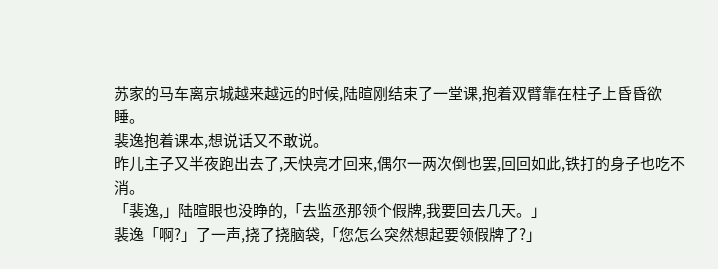苏家的马车离京城越来越远的时候,陆暄刚结束了一堂课,抱着双臂靠在柱子上昏昏欲睡。
裴逸抱着课本,想说话又不敢说。
昨儿主子又半夜跑出去了,天快亮才回来,偶尔一两次倒也罢,回回如此,铁打的身子也吃不消。
「裴逸,」陆暄眼也没睁的,「去监丞那领个假牌,我要回去几天。」
裴逸「啊?」了一声,挠了挠脑袋,「您怎么突然想起要领假牌了?」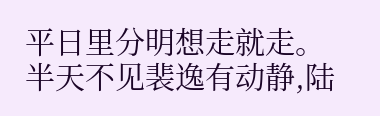平日里分明想走就走。
半天不见裴逸有动静,陆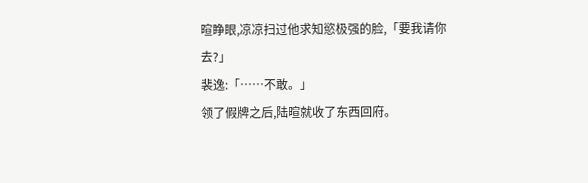暄睁眼,凉凉扫过他求知慾极强的脸,「要我请你去?」
裴逸:「……不敢。」
领了假牌之后,陆暄就收了东西回府。